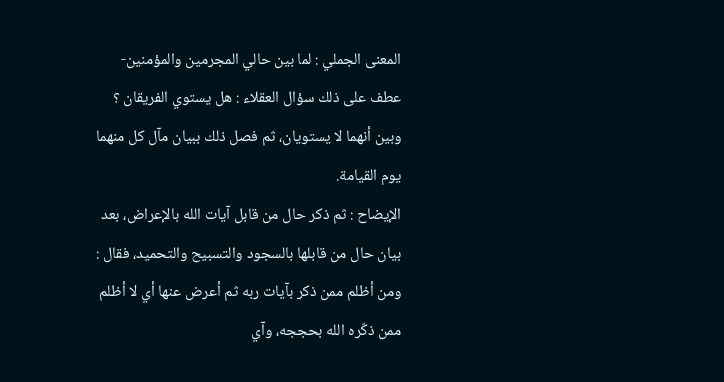المعنى الجملي : لما بين حالي المجرمين والمؤمنين- عطف على ذلك سؤال العقلاء : هل يستوي الفريقان ؟ وبين أنهما لا يستويان، ثم فصل ذلك ببيان مآل كل منهما يوم القيامة.
الإيضاح : ثم ذكر حال من قابل آيات الله بالإعراض، بعد بيان حال من قابلها بالسجود والتسبيح والتحميد، فقال :
ومن أظلم ممن ذكر بآيات ربه ثم أعرض عنها أي لا أظلم ممن ذكّره الله بحججه، وآي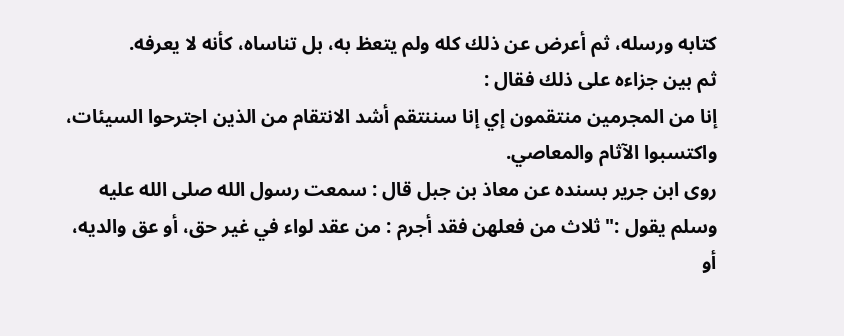كتابه ورسله، ثم أعرض عن ذلك كله ولم يتعظ به، بل تناساه، كأنه لا يعرفه.
ثم بين جزاءه على ذلك فقال :
إنا من المجرمين منتقمون إي إنا سننتقم أشد الانتقام من الذين اجترحوا السيئات، واكتسبوا الآثام والمعاصي.
روى ابن جرير بسنده عن معاذ بن جبل قال : سمعت رسول الله صلى الله عليه وسلم يقول :" ثلاث من فعلهن فقد أجرم : من عقد لواء في غير حق، أو عق والديه، أو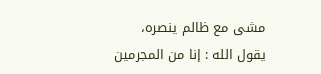مشى مع ظالم ينصره، يقول الله : إنا من المجرمين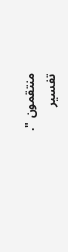منتقمون ".
تفسير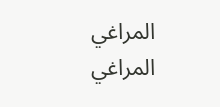المراغي
المراغي